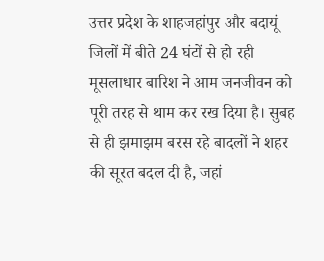उत्तर प्रदेश के शाहजहांपुर और बदायूं जिलों में बीते 24 घंटों से हो रही मूसलाधार बारिश ने आम जनजीवन को पूरी तरह से थाम कर रख दिया है। सुबह से ही झमाझम बरस रहे बादलों ने शहर की सूरत बदल दी है, जहां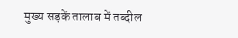मुख्य सड़कें तालाब में तब्दील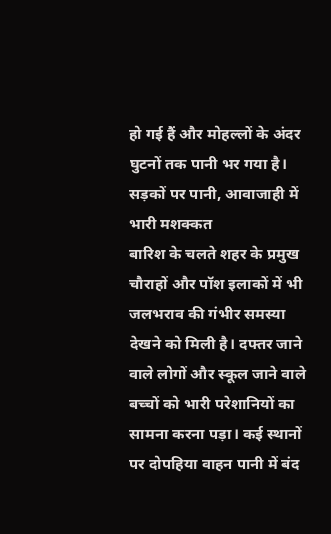हो गई हैं और मोहल्लों के अंदर घुटनों तक पानी भर गया है।
सड़कों पर पानी, आवाजाही में भारी मशक्कत
बारिश के चलते शहर के प्रमुख चौराहों और पॉश इलाकों में भी जलभराव की गंभीर समस्या देखने को मिली है। दफ्तर जाने वाले लोगों और स्कूल जाने वाले बच्चों को भारी परेशानियों का सामना करना पड़ा। कई स्थानों पर दोपहिया वाहन पानी में बंद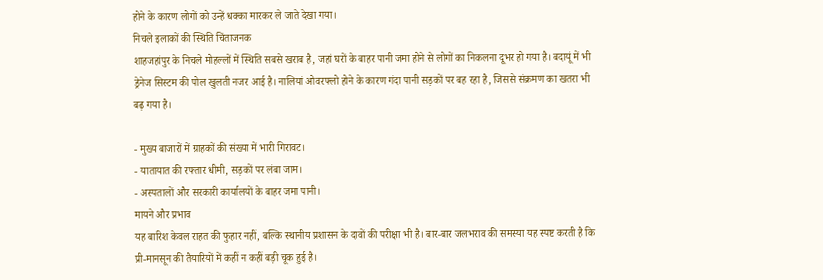होने के कारण लोगों को उन्हें धक्का मारकर ले जाते देखा गया।
निचले इलाकों की स्थिति चिंताजनक
शाहजहांपुर के निचले मोहल्लों में स्थिति सबसे खराब है, जहां घरों के बाहर पानी जमा होने से लोगों का निकलना दूभर हो गया है। बदायूं में भी ड्रेनेज सिस्टम की पोल खुलती नजर आई है। नालियां ओवरफ्लो होने के कारण गंदा पानी सड़कों पर बह रहा है, जिससे संक्रमण का खतरा भी बढ़ गया है।

- मुख्य बाजारों में ग्राहकों की संख्या में भारी गिरावट।
- यातायात की रफ्तार धीमी, सड़कों पर लंबा जाम।
- अस्पतालों और सरकारी कार्यालयों के बाहर जमा पानी।
मायने और प्रभाव
यह बारिश केवल राहत की फुहार नहीं, बल्कि स्थानीय प्रशासन के दावों की परीक्षा भी है। बार-बार जलभराव की समस्या यह स्पष्ट करती है कि प्री-मानसून की तैयारियों में कहीं न कहीं बड़ी चूक हुई है।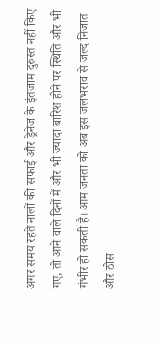अगर समय रहते नालों की सफाई और ड्रेनेज के इंतजाम दुरुस्त नहीं किए गए, तो आने वाले दिनों में और भी ज्यादा बारिश होने पर स्थिति और भी गंभीर हो सकती है। आम जनता को अब इस जलभराव से जल्द निजात और ठोस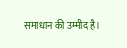समाधान की उम्मीद है।